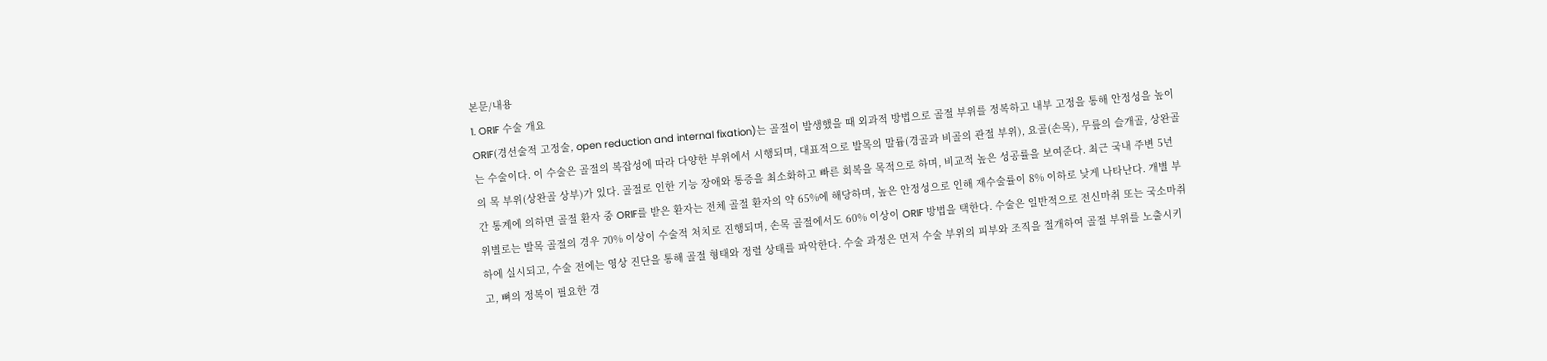본문/내용
1. ORIF 수술 개요
ORIF(경선술적 고정술, open reduction and internal fixation)는 골절이 발생했을 때 외과적 방법으로 골절 부위를 정복하고 내부 고정을 통해 안정성을 높이는 수술이다. 이 수술은 골절의 복잡성에 따라 다양한 부위에서 시행되며, 대표적으로 발목의 말륨(경골과 비골의 관절 부위), 요골(손목), 무릎의 슬개골, 상완골의 목 부위(상완골 상부)가 있다. 골절로 인한 기능 장애와 통증을 최소화하고 빠른 회복을 목적으로 하며, 비교적 높은 성공률을 보여준다. 최근 국내 주변 5년 간 통계에 의하면 골절 환자 중 ORIF를 받은 환자는 전체 골절 환자의 약 65%에 해당하며, 높은 안정성으로 인해 재수술률이 8% 이하로 낮게 나타난다. 개별 부위별로는 발목 골절의 경우 70% 이상이 수술적 처치로 진행되며, 손목 골절에서도 60% 이상이 ORIF 방법을 택한다. 수술은 일반적으로 전신마취 또는 국소마취 하에 실시되고, 수술 전에는 영상 진단을 통해 골절 형태와 정렬 상태를 파악한다. 수술 과정은 먼저 수술 부위의 피부와 조직을 절개하여 골절 부위를 노출시키고, 뼈의 정복이 필요한 경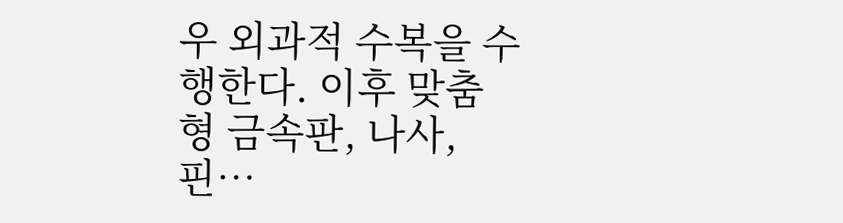우 외과적 수복을 수행한다. 이후 맞춤형 금속판, 나사, 핀…